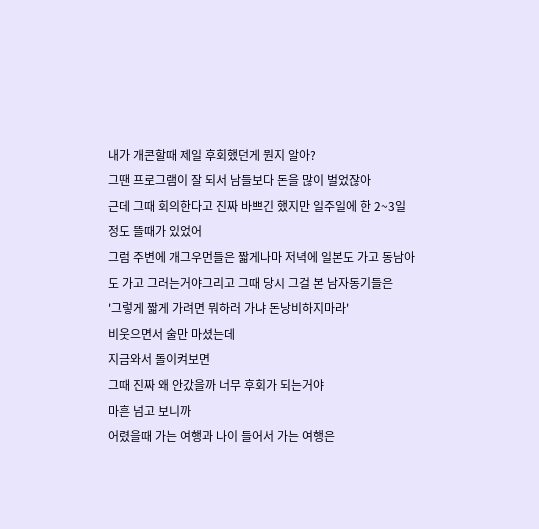내가 개콘할때 제일 후회했던게 뭔지 알아?
그땐 프로그램이 잘 되서 남들보다 돈을 많이 벌었잖아
근데 그때 회의한다고 진짜 바쁘긴 했지만 일주일에 한 2~3일 정도 뜰때가 있었어
그럼 주변에 개그우먼들은 짧게나마 저녁에 일본도 가고 동남아도 가고 그러는거야그리고 그때 당시 그걸 본 남자동기들은
'그렇게 짧게 가려면 뭐하러 가냐 돈낭비하지마라'
비웃으면서 술만 마셨는데
지금와서 돌이켜보면
그때 진짜 왜 안갔을까 너무 후회가 되는거야
마흔 넘고 보니까
어렸을때 가는 여행과 나이 들어서 가는 여행은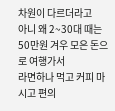차원이 다르더라고
아니 왜 2~30대 때는 50만원 겨우 모은 돈으로 여행가서
라면하나 먹고 커피 마시고 편의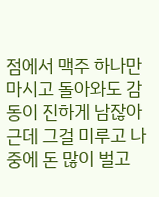점에서 맥주 하나만 마시고 돌아와도 감동이 진하게 남잖아
근데 그걸 미루고 나중에 돈 많이 벌고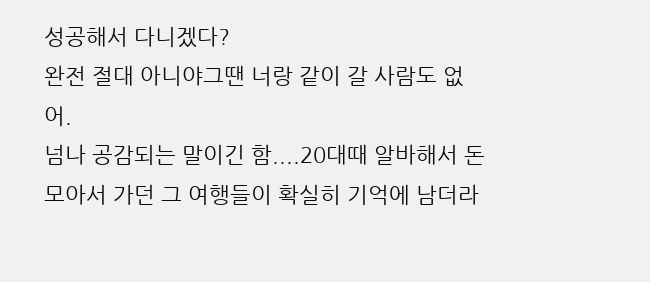성공해서 다니겠다?
완전 절대 아니야그땐 너랑 같이 갈 사람도 없어.
넘나 공감되는 말이긴 함....20대때 알바해서 돈 모아서 가던 그 여행들이 확실히 기억에 남더라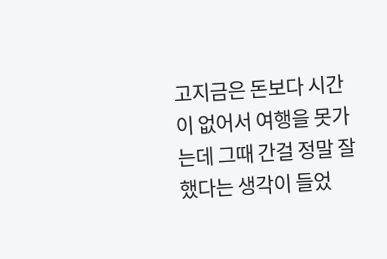고지금은 돈보다 시간이 없어서 여행을 못가는데 그때 간걸 정말 잘했다는 생각이 들었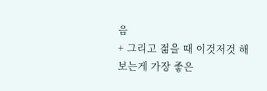음
+ 그리고 젊을 때 이것저것 해보는게 가장 좋은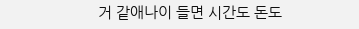거 같애나이 들면 시간도 돈도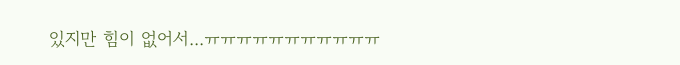있지만 힘이 없어서...ㅠㅠㅠㅠㅠㅠㅠㅠㅠㅠㅠ